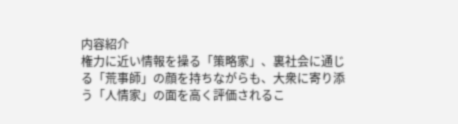内容紹介
権力に近い情報を操る「策略家」、裏社会に通じる「荒事師」の顔を持ちながらも、大衆に寄り添う「人情家」の面を高く評価されるこ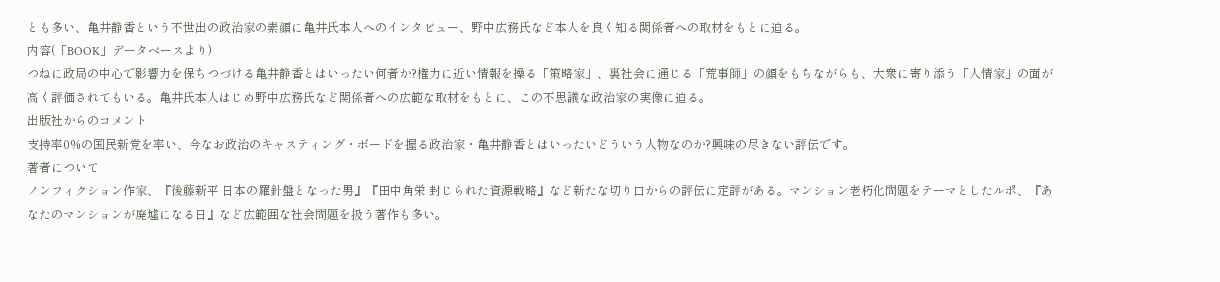とも多い、亀井静香という不世出の政治家の素顔に亀井氏本人へのインタビュー、野中広務氏など本人を良く知る関係者への取材をもとに迫る。
内容(「BOOK」データベースより)
つねに政局の中心で影響力を保ちつづける亀井静香とはいったい何者か?権力に近い情報を操る「策略家」、裏社会に通じる「荒事師」の顔をもちながらも、大衆に寄り添う「人情家」の面が高く評価されてもいる。亀井氏本人はじめ野中広務氏など関係者への広範な取材をもとに、この不思議な政治家の実像に迫る。
出版社からのコメント
支持率0%の国民新党を率い、今なお政治のキャスティング・ボードを握る政治家・亀井静香とはいったいどういう人物なのか?興味の尽きない評伝です。
著者について
ノンフィクション作家、『後藤新平 日本の羅針盤となった男』『田中角栄 封じられた資源戦略』など新たな切り口からの評伝に定評がある。マンション老朽化問題をテーマとしたルポ、『あなたのマンションが廃墟になる日』など広範囲な社会問題を扱う著作も多い。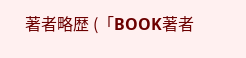著者略歴 (「BOOK著者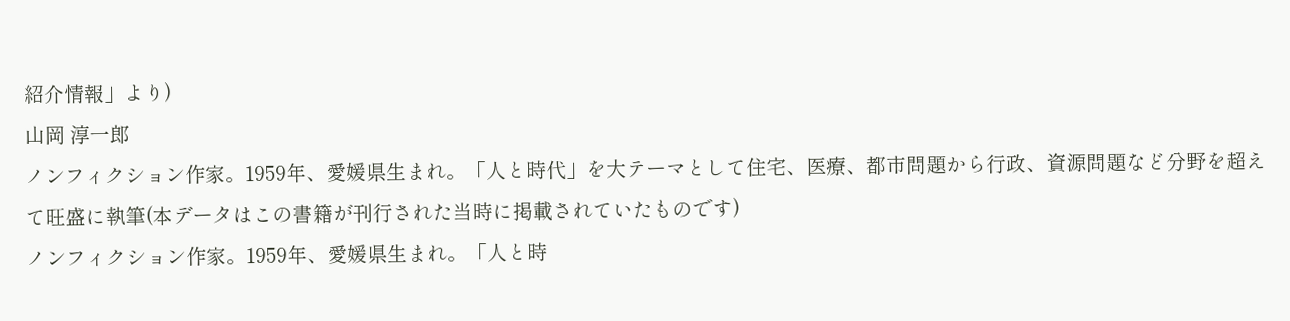紹介情報」より)
山岡 淳一郎
ノンフィクション作家。1959年、愛媛県生まれ。「人と時代」を大テーマとして住宅、医療、都市問題から行政、資源問題など分野を超えて旺盛に執筆(本データはこの書籍が刊行された当時に掲載されていたものです)
ノンフィクション作家。1959年、愛媛県生まれ。「人と時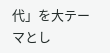代」を大テーマとし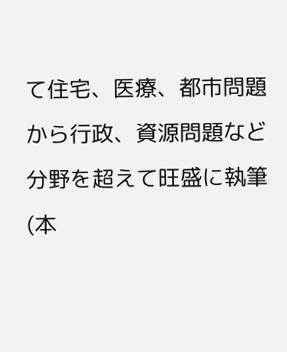て住宅、医療、都市問題から行政、資源問題など分野を超えて旺盛に執筆(本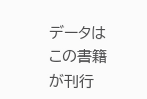データはこの書籍が刊行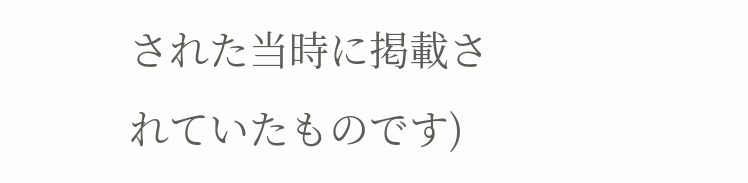された当時に掲載されていたものです)